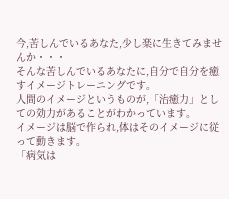今,苦しんでいるあなた,少し楽に生きてみませんか・・・
そんな苦しんでいるあなたに,自分で自分を癒すイメージトレーニングです。
人間のイメージというものが,「治癒力」としての効力があることがわかっています。
イメージは脳で作られ,体はそのイメージに従って動きます。
「病気は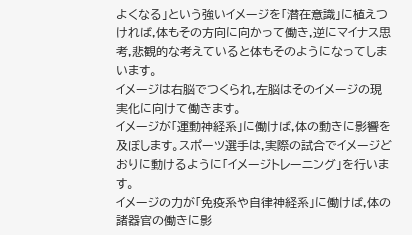よくなる」という強いイメージを「潜在意識」に植えつければ,体もその方向に向かって働き,逆にマイナス思考,悲観的な考えていると体もそのようになってしまいます。
イメージは右脳でつくられ,左脳はそのイメージの現実化に向けて働きます。
イメージが「運動神経系」に働けば,体の動きに影響を及ぼします。スポーツ選手は,実際の試合でイメージどおりに動けるように「イメージトレーニング」を行います。
イメージの力が「免疫系や自律神経系」に働けば,体の諸器官の働きに影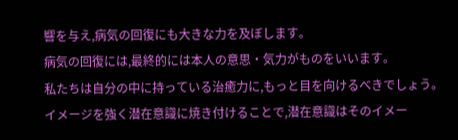響を与え,病気の回復にも大きな力を及ぼします。
病気の回復には,最終的には本人の意思・気力がものをいいます。
私たちは自分の中に持っている治癒力に,もっと目を向けるべきでしょう。
イメージを強く潜在意識に焼き付けることで,潜在意識はそのイメー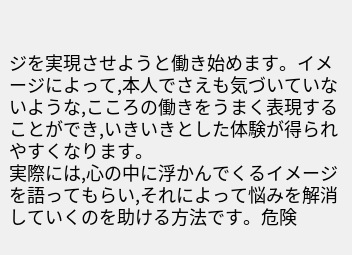ジを実現させようと働き始めます。イメージによって,本人でさえも気づいていないような,こころの働きをうまく表現することができ,いきいきとした体験が得られやすくなります。
実際には,心の中に浮かんでくるイメージを語ってもらい,それによって悩みを解消していくのを助ける方法です。危険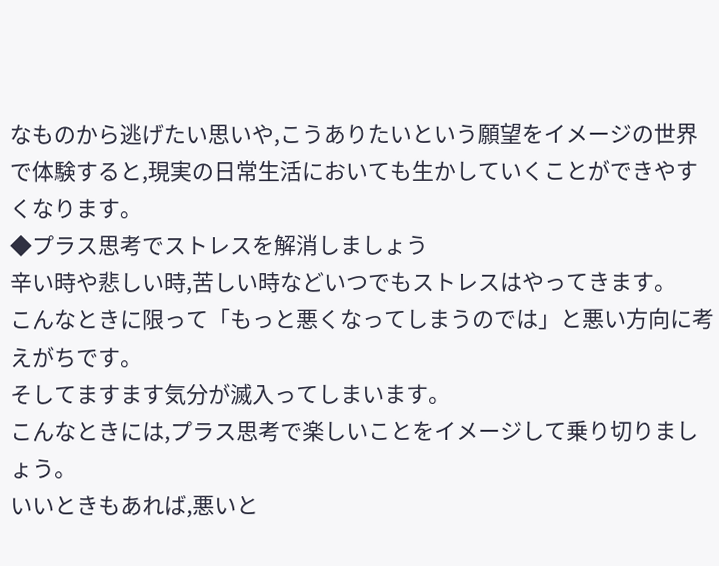なものから逃げたい思いや,こうありたいという願望をイメージの世界で体験すると,現実の日常生活においても生かしていくことができやすくなります。
◆プラス思考でストレスを解消しましょう
辛い時や悲しい時,苦しい時などいつでもストレスはやってきます。
こんなときに限って「もっと悪くなってしまうのでは」と悪い方向に考えがちです。
そしてますます気分が滅入ってしまいます。
こんなときには,プラス思考で楽しいことをイメージして乗り切りましょう。
いいときもあれば,悪いと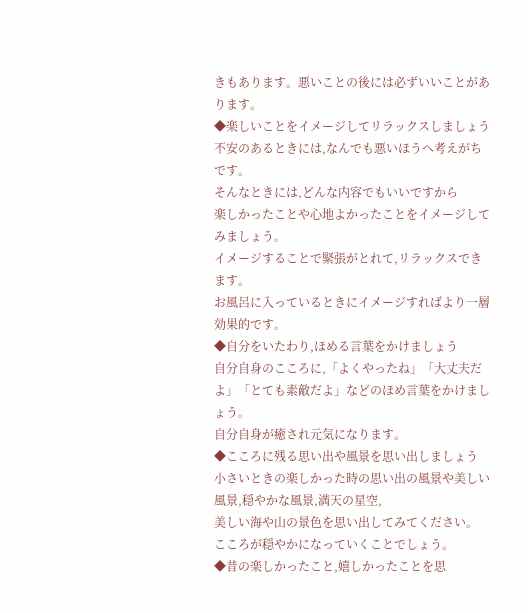きもあります。悪いことの後には必ずいいことがあります。
◆楽しいことをイメージしてリラックスしましょう
不安のあるときには,なんでも悪いほうへ考えがちです。
そんなときには,どんな内容でもいいですから
楽しかったことや心地よかったことをイメージしてみましょう。
イメージすることで緊張がとれて,リラックスできます。
お風呂に入っているときにイメージすればより一層効果的です。
◆自分をいたわり,ほめる言葉をかけましょう
自分自身のこころに,「よくやったね」「大丈夫だよ」「とても素敵だよ」などのほめ言葉をかけましょう。
自分自身が癒され元気になります。
◆こころに残る思い出や風景を思い出しましょう
小さいときの楽しかった時の思い出の風景や美しい風景,穏やかな風景,満天の星空,
美しい海や山の景色を思い出してみてください。
こころが穏やかになっていくことでしょう。
◆昔の楽しかったこと,嬉しかったことを思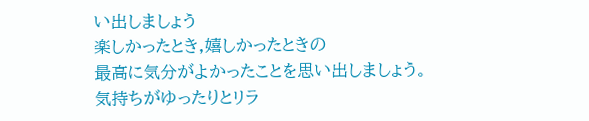い出しましょう
楽しかったとき,嬉しかったときの
最高に気分がよかったことを思い出しましょう。
気持ちがゆったりとリラ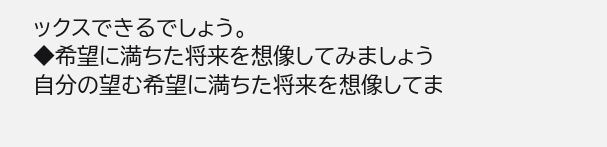ックスできるでしょう。
◆希望に満ちた将来を想像してみましょう
自分の望む希望に満ちた将来を想像してま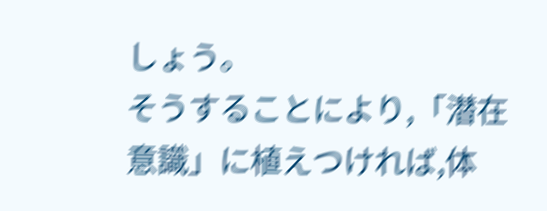しょう。
そうすることにより,「潜在意識」に植えつければ,体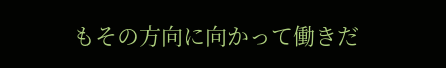もその方向に向かって働きだ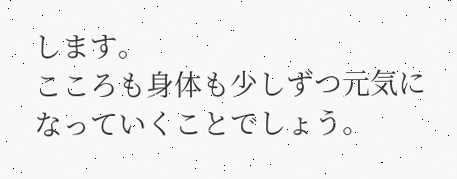します。
こころも身体も少しずつ元気になっていくことでしょう。